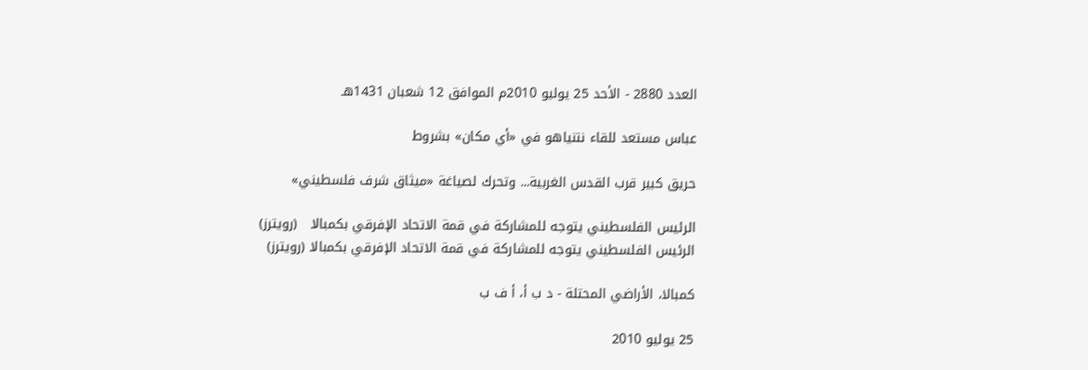العدد 2880 - الأحد 25 يوليو 2010م الموافق 12 شعبان 1431هـ

عباس مستعد للقاء نتنياهو في «أي مكان» بشروط

حريق كبير قرب القدس الغربية... وتحرك لصياغة «ميثاق شرف فلسطيني»

الرئيس الفلسطيني يتوجه للمشاركة في قمة الاتحاد الإفرقي بكمبالا   (رويترز)
الرئيس الفلسطيني يتوجه للمشاركة في قمة الاتحاد الإفرقي بكمبالا (رويترز)

كمبالا، الأراضي المحتلة - د ب أ، أ ف ب

25 يوليو 2010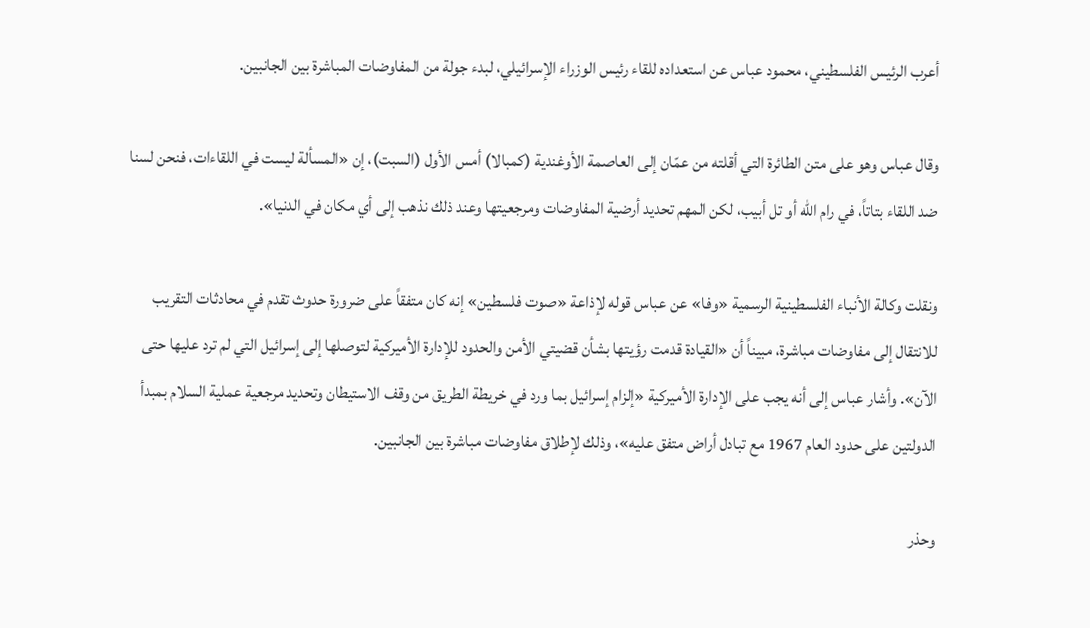أعرب الرئيس الفلسطيني، محمود عباس عن استعداده للقاء رئيس الوزراء الإسرائيلي، لبدء جولة من المفاوضات المباشرة بين الجانبين.

وقال عباس وهو على متن الطائرة التي أقلته من عمّان إلى العاصمة الأوغندية (كمبالا) أمس الأول (السبت)، إن «المسألة ليست في اللقاءات، فنحن لسنا ضد اللقاء بتاتاً، في رام الله أو تل أبيب، لكن المهم تحديد أرضية المفاوضات ومرجعيتها وعند ذلك نذهب إلى أي مكان في الدنيا».

ونقلت وكالة الأنباء الفلسطينية الرسمية «وفا» عن عباس قوله لإذاعة «صوت فلسطين» إنه كان متفقاً على ضرورة حدوث تقدم في محادثات التقريب للانتقال إلى مفاوضات مباشرة، مبيناً أن «القيادة قدمت رؤيتها بشأن قضيتي الأمن والحدود للإدارة الأميركية لتوصلها إلى إسرائيل التي لم ترد عليها حتى الآن». وأشار عباس إلى أنه يجب على الإدارة الأميركية «إلزام إسرائيل بما ورد في خريطة الطريق من وقف الاستيطان وتحديد مرجعية عملية السلام بمبدأ الدولتين على حدود العام 1967 مع تبادل أراض متفق عليه»، وذلك لإطلاق مفاوضات مباشرة بين الجانبين.

وحذر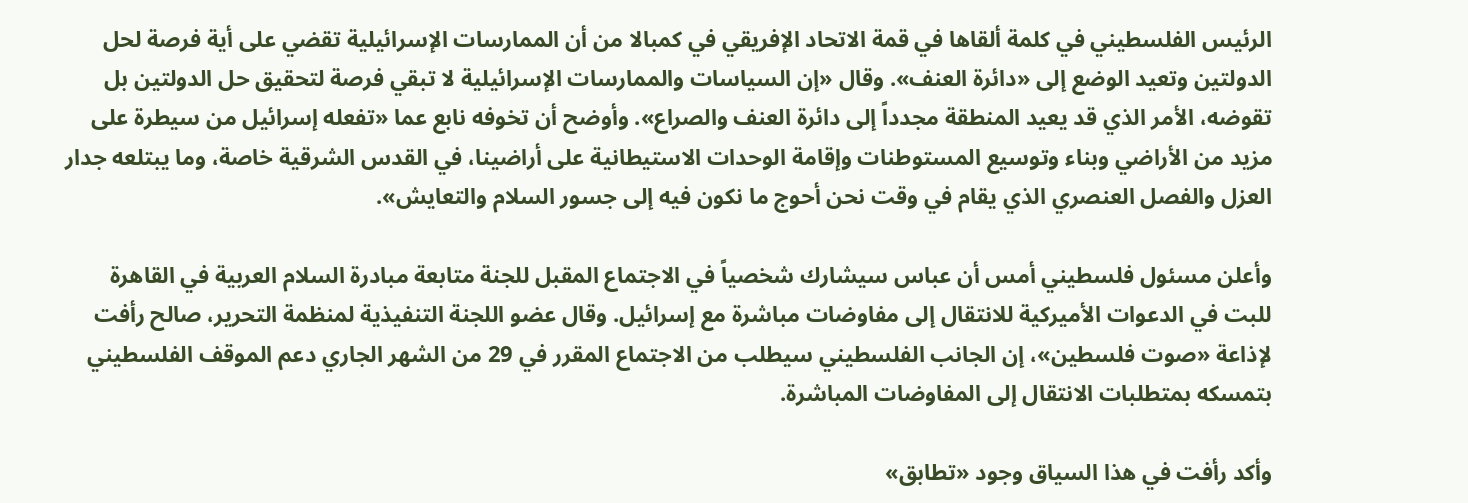الرئيس الفلسطيني في كلمة ألقاها في قمة الاتحاد الإفريقي في كمبالا من أن الممارسات الإسرائيلية تقضي على أية فرصة لحل الدولتين وتعيد الوضع إلى «دائرة العنف». وقال «إن السياسات والممارسات الإسرائيلية لا تبقي فرصة لتحقيق حل الدولتين بل تقوضه، الأمر الذي قد يعيد المنطقة مجدداً إلى دائرة العنف والصراع». وأوضح أن تخوفه نابع عما «تفعله إسرائيل من سيطرة على مزيد من الأراضي وبناء وتوسيع المستوطنات وإقامة الوحدات الاستيطانية على أراضينا، في القدس الشرقية خاصة، وما يبتلعه جدار العزل والفصل العنصري الذي يقام في وقت نحن أحوج ما نكون فيه إلى جسور السلام والتعايش».

وأعلن مسئول فلسطيني أمس أن عباس سيشارك شخصياً في الاجتماع المقبل للجنة متابعة مبادرة السلام العربية في القاهرة للبت في الدعوات الأميركية للانتقال إلى مفاوضات مباشرة مع إسرائيل. وقال عضو اللجنة التنفيذية لمنظمة التحرير، صالح رأفت لإذاعة «صوت فلسطين»، إن الجانب الفلسطيني سيطلب من الاجتماع المقرر في 29 من الشهر الجاري دعم الموقف الفلسطيني بتمسكه بمتطلبات الانتقال إلى المفاوضات المباشرة.

وأكد رأفت في هذا السياق وجود «تطابق»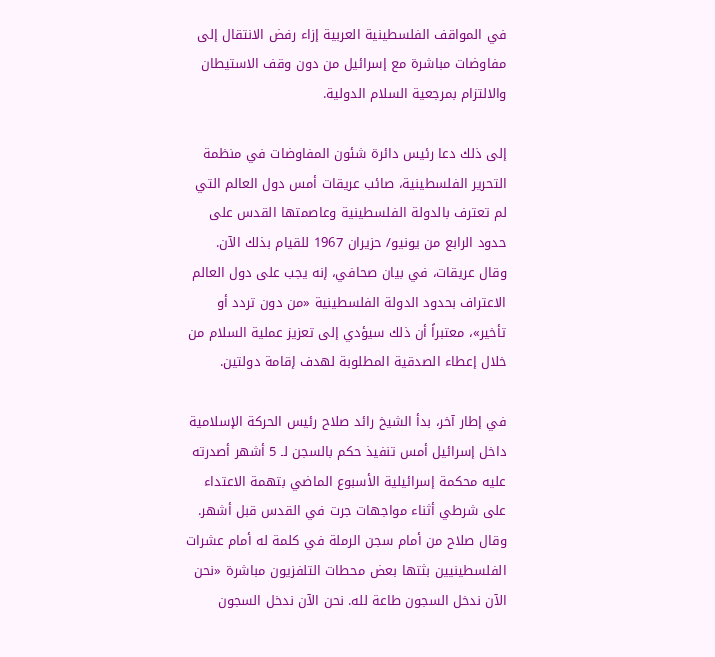في المواقف الفلسطينية العربية إزاء رفض الانتقال إلى مفاوضات مباشرة مع إسرائيل من دون وقف الاستيطان والالتزام بمرجعية السلام الدولية.

إلى ذلك دعا رئيس دائرة شئون المفاوضات في منظمة التحرير الفلسطينية، صائب عريقات أمس دول العالم التي لم تعترف بالدولة الفلسطينية وعاصمتها القدس على حدود الرابع من يونيو/ حزيران 1967 للقيام بذلك الآن. وقال عريقات، في بيان صحافي، إنه يجب على دول العالم الاعتراف بحدود الدولة الفلسطينية «من دون تردد أو تأخير»، معتبراً أن ذلك سيؤدي إلى تعزيز عملية السلام من خلال إعطاء الصدقية المطلوبة لهدف إقامة دولتين.

في إطار آخر، بدأ الشيخ رائد صلاح رئيس الحركة الإسلامية داخل إسرائيل أمس تنفيذ حكم بالسجن لـ 5 أشهر أصدرته عليه محكمة إسرائيلية الأسبوع الماضي بتهمة الاعتداء على شرطي أثناء مواجهات جرت في القدس قبل أشهر. وقال صلاح من أمام سجن الرملة في كلمة له أمام عشرات الفلسطينيين بثتها بعض محطات التلفزيون مباشرة «نحن الآن ندخل السجون طاعة لله. نحن الآن ندخل السجون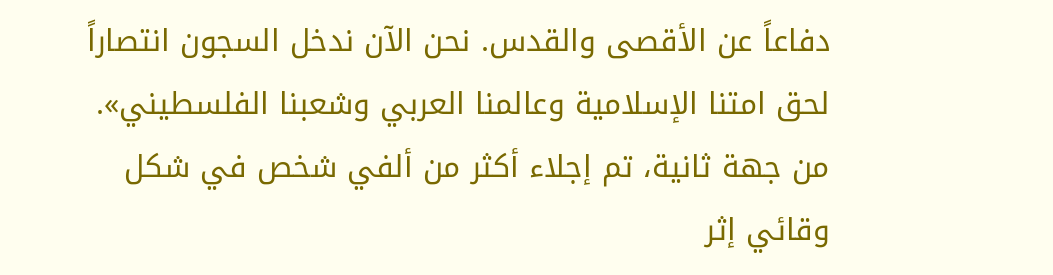دفاعاً عن الأقصى والقدس. نحن الآن ندخل السجون انتصاراً لحق امتنا الإسلامية وعالمنا العربي وشعبنا الفلسطيني». من جهة ثانية، تم إجلاء أكثر من ألفي شخص في شكل وقائي إثر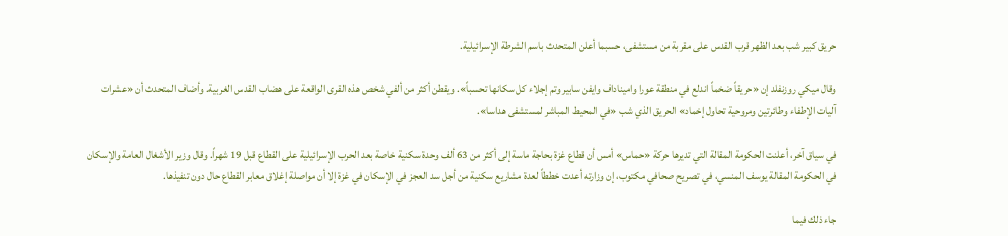حريق كبير شب بعد الظهر قرب القدس على مقربة من مستشفى، حسبما أعلن المتحدث باسم الشرطة الإسرائيلية.

وقال ميكي روزنفلد إن «حريقاً ضخماً اندلع في منطقة عورا واميناداف وايفن سابير وتم إجلاء كل سكانها تحسباً». ويقطن أكثر من ألفي شخص هذه القرى الواقعة على هضاب القدس الغربية. وأضاف المتحدث أن «عشرات آليات الإطفاء وطائرتين ومروحية تحاول إخماد» الحريق الذي شب «في المحيط المباشر لمستشفى هداسا».

في سياق آخر، أعلنت الحكومة المقالة التي تديرها حركة «حماس» أمس أن قطاع غزة بحاجة ماسة إلى أكثر من 63 ألف وحدة سكنية خاصة بعد الحرب الإسرائيلية على القطاع قبل 19 شهراً. وقال وزير الأشغال العامة والإسكان في الحكومة المقالة يوسف المنسي، في تصريح صحافي مكتوب، إن وزارته أعدت خططاً لعدة مشاريع سكنية من أجل سد العجز في الإسكان في غزة إلا أن مواصلة إغلاق معابر القطاع حال دون تنفيذها.

جاء ذلك فيما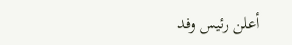أعلن رئيس وفد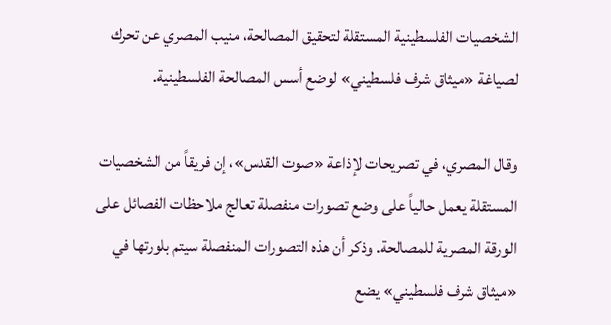الشخصيات الفلسطينية المستقلة لتحقيق المصالحة، منيب المصري عن تحرك لصياغة «ميثاق شرف فلسطيني» لوضع أسس المصالحة الفلسطينية.

وقال المصري، في تصريحات لإذاعة «صوت القدس»، إن فريقاً من الشخصيات المستقلة يعمل حالياً على وضع تصورات منفصلة تعالج ملاحظات الفصائل على الورقة المصرية للمصالحة. وذكر أن هذه التصورات المنفصلة سيتم بلورتها في «ميثاق شرف فلسطيني» يضع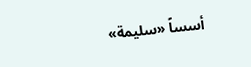أسساً «سليمة»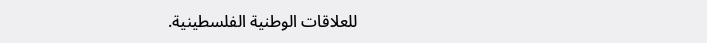للعلاقات الوطنية الفلسطينية.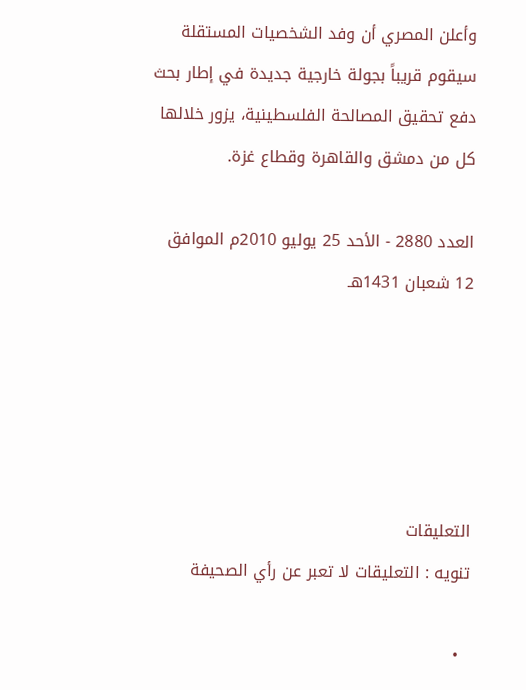وأعلن المصري أن وفد الشخصيات المستقلة سيقوم قريباً بجولة خارجية جديدة في إطار بحث دفع تحقيق المصالحة الفلسطينية، يزور خلالها كل من دمشق والقاهرة وقطاع غزة.

العدد 2880 - الأحد 25 يوليو 2010م الموافق 12 شعبان 1431هـ





التعليقات
تنويه : التعليقات لا تعبر عن رأي الصحيفة

  •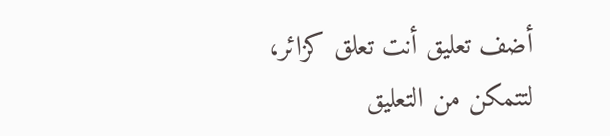أضف تعليق أنت تعلق كزائر، لتتمكن من التعليق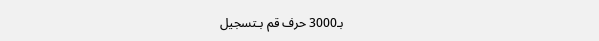بـ3000 حرف قم بـتسجيل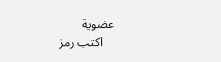عضوية
    اكتب رمز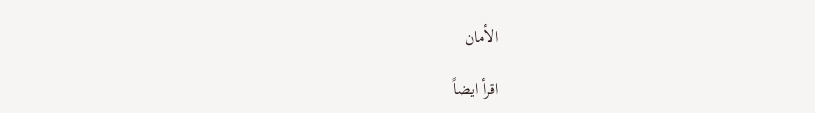الأمان

اقرأ ايضاً